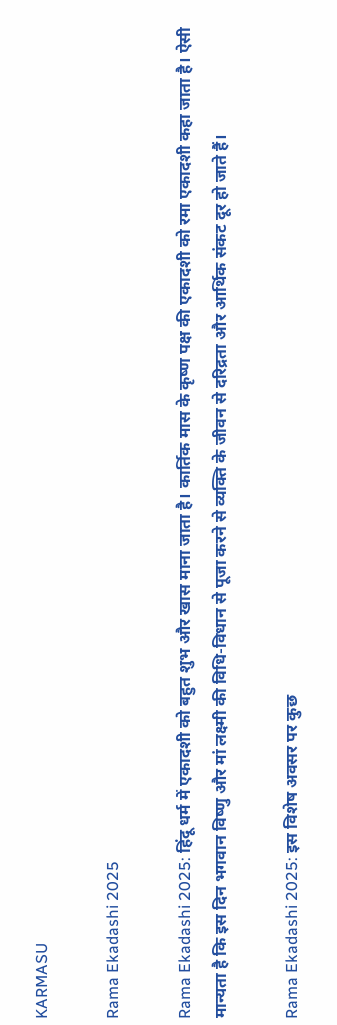KARMASU

Rama Ekadashi 2025

Rama Ekadashi 2025: हिंदू धर्म में एकादशी को बहुत शुभ और खास माना जाता है। कार्तिक मास के कृष्ण पक्ष की एकादशी को रमा एकादशी कहा जाता है। ऐसी मान्यता है कि इस दिन भगवान विष्णु और मां लक्ष्मी की विधि-विधान से पूजा करने से व्यक्ति के जीवन से दरिद्रता और आर्थिक संकट दूर हो जाते हैं।

Rama Ekadashi 2025: इस विशेष अवसर पर कुछ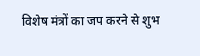विशेष मंत्रों का जप करने से शुभ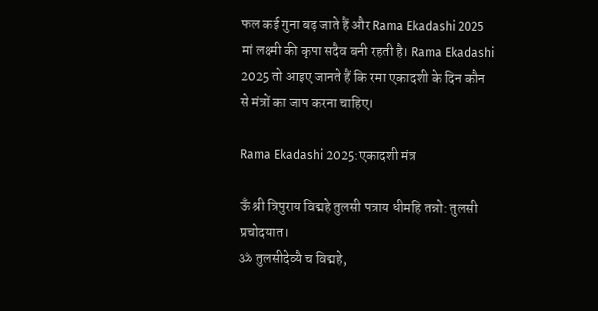फल कई गुना बढ़ जाते हैं और Rama Ekadashi 2025 मां लक्ष्मी की कृपा सदैव बनी रहती है। Rama Ekadashi 2025 तो आइए जानते हैं कि रमा एकादशी के दिन कौन से मंत्रों का जाप करना चाहिए।

Rama Ekadashi 2025:एकादशी मंत्र

ऊँ श्री त्रिपुराय विद्महे तुलसी पत्राय धीमहि तन्नो: तुलसी प्रचोदयात।
ॐ तुलसीदेव्यै च विद्महे,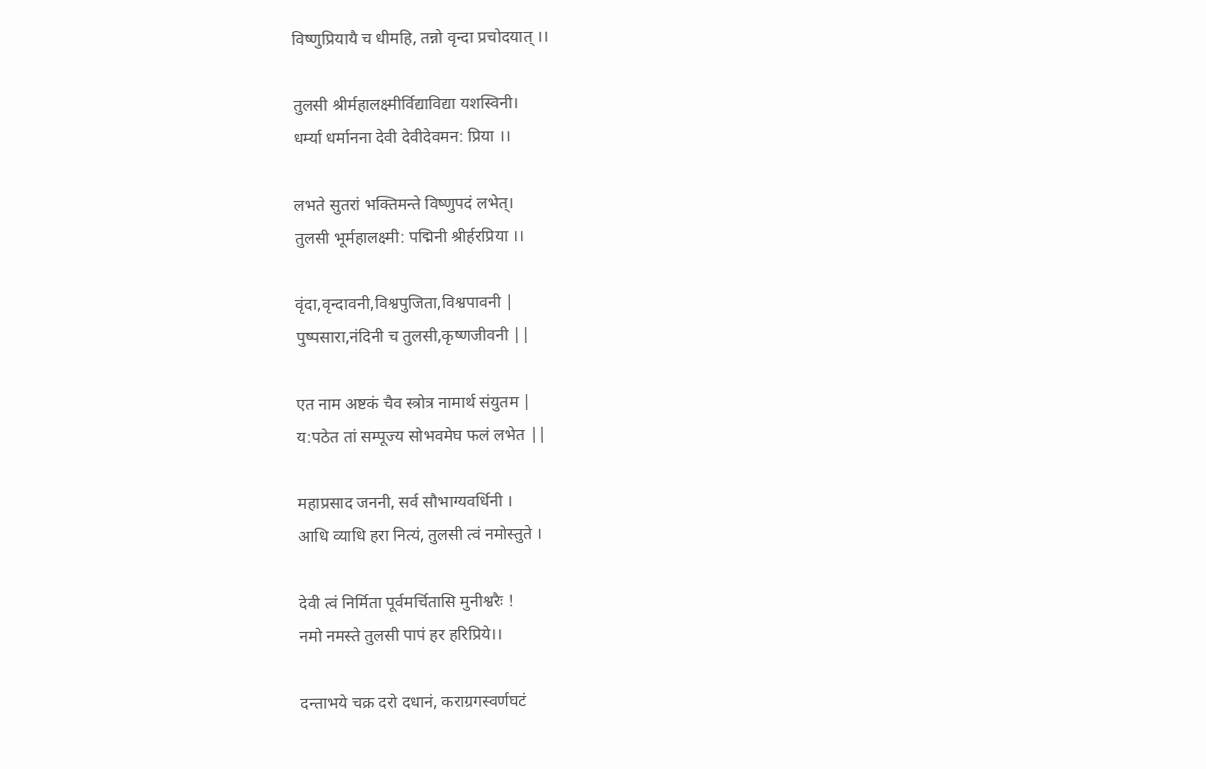विष्णुप्रियायै च धीमहि, तन्नो वृन्दा प्रचोदयात् ।।

तुलसी श्रीर्महालक्ष्मीर्विद्याविद्या यशस्विनी।
धर्म्या धर्मानना देवी देवीदेवमन: प्रिया ।।

लभते सुतरां भक्तिमन्ते विष्णुपदं लभेत्।
तुलसी भूर्महालक्ष्मी: पद्मिनी श्रीर्हरप्रिया ।।

वृंदा,वृन्दावनी,विश्वपुजिता,विश्वपावनी |
पुष्पसारा,नंदिनी च तुलसी,कृष्णजीवनी ||

एत नाम अष्टकं चैव स्त्रोत्र नामार्थ संयुतम |
य:पठेत तां सम्पूज्य सोभवमेघ फलं लभेत ||

महाप्रसाद जननी, सर्व सौभाग्यवर्धिनी ।
आधि व्याधि हरा नित्यं, तुलसी त्वं नमोस्तुते ।

देवी त्वं निर्मिता पूर्वमर्चितासि मुनीश्वरैः !
नमो नमस्ते तुलसी पापं हर हरिप्रिये।।

दन्ताभये चक्र दरो दधानं, कराग्रगस्वर्णघटं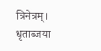त्रिनेत्रम्।
धृताब्जया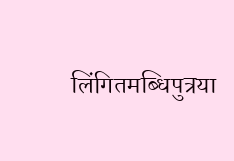लिंगितमब्धिपुत्रया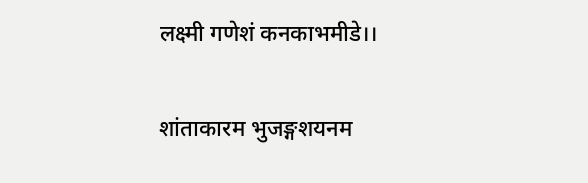लक्ष्मी गणेशं कनकाभमीडे।।

शांताकारम भुजङ्गशयनम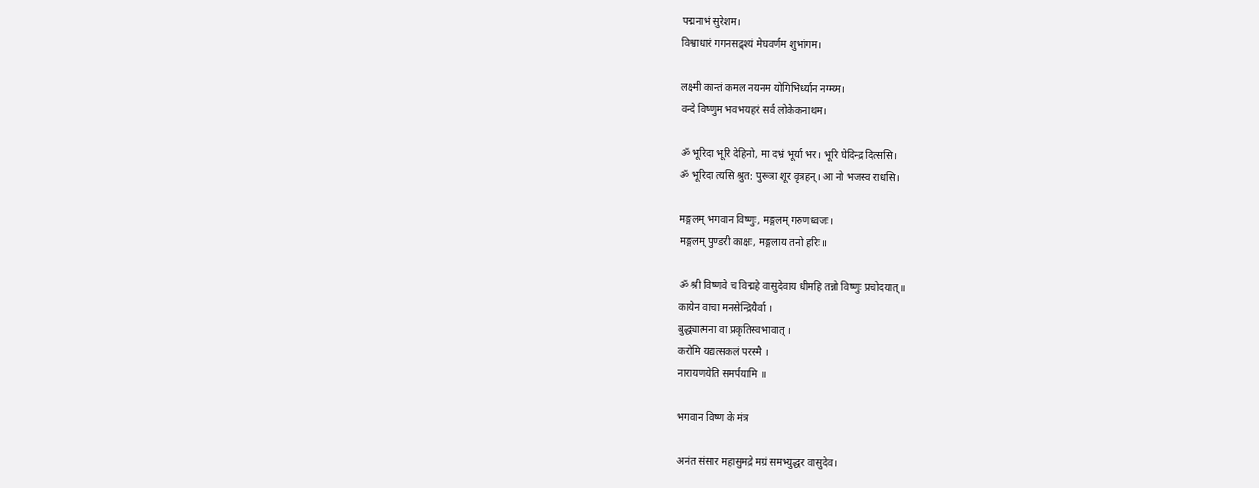पद्मनाभं सुरेशम।
विश्वाधारं गगनसद्र्श्यं मेघवर्णम शुभांगम।

लक्ष्मी कान्तं कमल नयनम योगिभिर्ध्यान नग्म्य्म।
वन्दे विष्णुम भवभयहरं सर्व लोकेकनाथम।

ॐ भूरिदा भूरि देहिनो, मा दभ्रं भूर्या भर। भूरि घेदिन्द्र दित्ससि।
ॐ भूरिदा त्यसि श्रुत: पुरूत्रा शूर वृत्रहन्। आ नो भजस्व राधसि।

मङ्गलम् भगवान विष्णुः, मङ्गलम् गरुणध्वजः।
मङ्गलम् पुण्डरी काक्षः, मङ्गलाय तनो हरिः॥

ॐ श्री विष्णवे च विद्महे वासुदेवाय धीमहि तन्नो विष्णुः प्रचोदयात्॥
कायेन वाचा मनसेन्द्रियैर्वा ।
बुद्ध्यात्मना वा प्रकृतिस्वभावात् ।
करोमि यद्यत्सकलं परस्मै ।
नारायणयेति समर्पयामि ॥

भगवान विष्ण के मंत्र

अनंत संसार महासुमद्रे मग्रं समभ्युद्धर वासुदेव।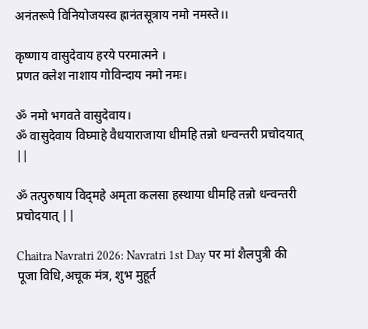अनंतरूपे विनियोजयस्व ह्रानंतसूत्राय नमो नमस्ते।।

कृष्णाय वासुदेवाय हरये परमात्मने ।
प्रणत क्लेश नाशाय गोविन्दाय नमो नमः।

ॐ नमो भगवते वासुदेवाय।
ॐ वासुदेवाय विघ्माहे वैधयाराजाया धीमहि तन्नो धन्वन्तरी प्रचोदयात् ||

ॐ तत्पुरुषाय विद्‍महे अमृता कलसा हस्थाया धीमहि तन्नो धन्वन्तरी प्रचोदयात् ||

Chaitra Navratri 2026: Navratri 1st Day पर मां शैलपुत्री की पूजा विधि,अचूक मंत्र, शुभ मुहूर्त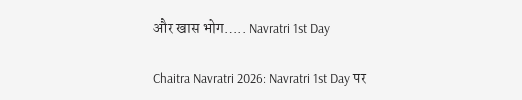और खास भोग….. Navratri 1st Day

Chaitra Navratri 2026: Navratri 1st Day पर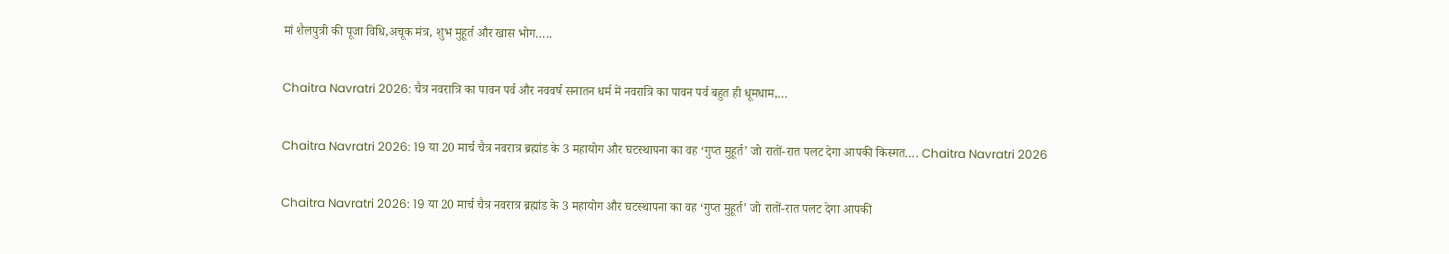मां शैलपुत्री की पूजा विधि,अचूक मंत्र, शुभ मुहूर्त और खास भोग…..

Chaitra Navratri 2026: चैत्र नवरात्रि का पावन पर्व और नववर्ष सनातन धर्म में नवरात्रि का पावन पर्व बहुत ही धूमधाम,…

Chaitra Navratri 2026: 19 या 20 मार्च चैत्र नवरात्र ब्रह्मांड के 3 महायोग और घटस्थापना का वह ‘गुप्त मुहूर्त’ जो रातों-रात पलट देगा आपकी किस्मत…. Chaitra Navratri 2026

Chaitra Navratri 2026: 19 या 20 मार्च चैत्र नवरात्र ब्रह्मांड के 3 महायोग और घटस्थापना का वह ‘गुप्त मुहूर्त’ जो रातों-रात पलट देगा आपकी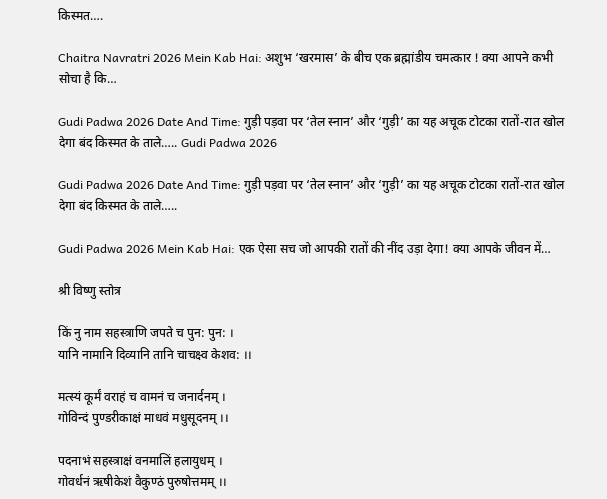किस्मत….

Chaitra Navratri 2026 Mein Kab Hai: अशुभ ‘खरमास’ के बीच एक ब्रह्मांडीय चमत्कार ! क्या आपने कभी सोचा है कि…

Gudi Padwa 2026 Date And Time: गुड़ी पड़वा पर ‘तेल स्नान’ और ‘गुड़ी’ का यह अचूक टोटका रातों-रात खोल देगा बंद किस्मत के ताले….. Gudi Padwa 2026

Gudi Padwa 2026 Date And Time: गुड़ी पड़वा पर ‘तेल स्नान’ और ‘गुड़ी’ का यह अचूक टोटका रातों-रात खोल देगा बंद किस्मत के ताले…..

Gudi Padwa 2026 Mein Kab Hai: एक ऐसा सच जो आपकी रातों की नींद उड़ा देगा! क्या आपके जीवन में…

श्री विष्णु स्तोत्र

किं नु नाम सहस्त्राणि जपते च पुन: पुन: ।
यानि नामानि दिव्यानि तानि चाचक्ष्व केशव: ।।

मत्स्यं कूर्मं वराहं च वामनं च जनार्दनम् ।
गोविन्दं पुण्डरीकाक्षं माधवं मधुसूदनम् ।।

पदनाभं सहस्त्राक्षं वनमालिं हलायुधम् ।
गोवर्धनं ऋषीकेशं वैकुण्ठं पुरुषोत्तमम् ।।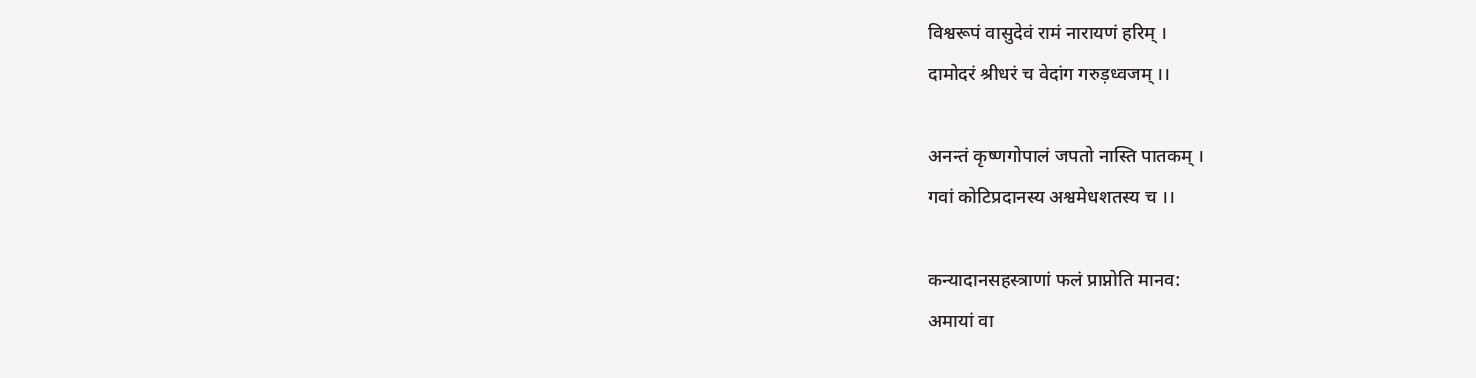विश्वरूपं वासुदेवं रामं नारायणं हरिम् ।
दामोदरं श्रीधरं च वेदांग गरुड़ध्वजम् ।।

अनन्तं कृष्णगोपालं जपतो नास्ति पातकम् ।
गवां कोटिप्रदानस्य अश्वमेधशतस्य च ।।

कन्यादानसहस्त्राणां फलं प्राप्नोति मानव:
अमायां वा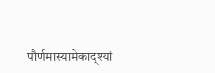पौर्णमास्यामेकाद्श्यां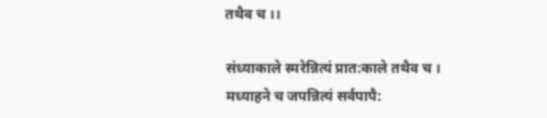तथैव च ।।

संध्याकाले स्मरेन्नित्यं प्रात:काले तथैव च ।
मध्याहने च जपन्नित्यं सर्वपापै: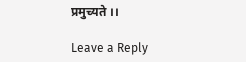प्रमुच्यते ।।

Leave a Reply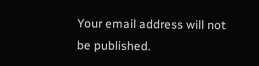Your email address will not be published.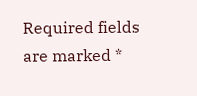Required fields are marked *